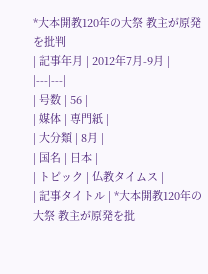*大本開教120年の大祭 教主が原発を批判
| 記事年月 | 2012年7月-9月 |
|---|---|
| 号数 | 56 |
| 媒体 | 専門紙 |
| 大分類 | 8月 |
| 国名 | 日本 |
| トピック | 仏教タイムス |
| 記事タイトル | *大本開教120年の大祭 教主が原発を批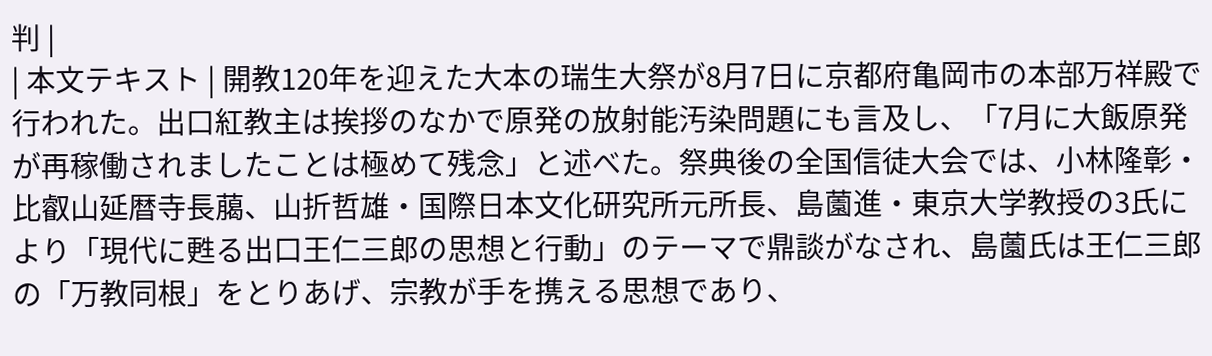判 |
| 本文テキスト | 開教120年を迎えた大本の瑞生大祭が8月7日に京都府亀岡市の本部万祥殿で行われた。出口紅教主は挨拶のなかで原発の放射能汚染問題にも言及し、「7月に大飯原発が再稼働されましたことは極めて残念」と述べた。祭典後の全国信徒大会では、小林隆彰・比叡山延暦寺長﨟、山折哲雄・国際日本文化研究所元所長、島薗進・東京大学教授の3氏により「現代に甦る出口王仁三郎の思想と行動」のテーマで鼎談がなされ、島薗氏は王仁三郎の「万教同根」をとりあげ、宗教が手を携える思想であり、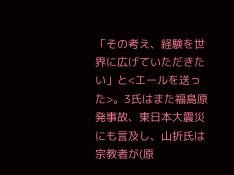「その考え、経験を世界に広げていただきたい」と<エールを送った>。3氏はまた福島原発事故、東日本大震災にも言及し、山折氏は宗教者が(原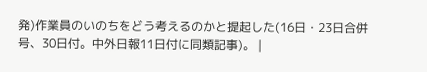発)作業員のいのちをどう考えるのかと提起した(16日・23日合併号、30日付。中外日報11日付に同類記事)。 |